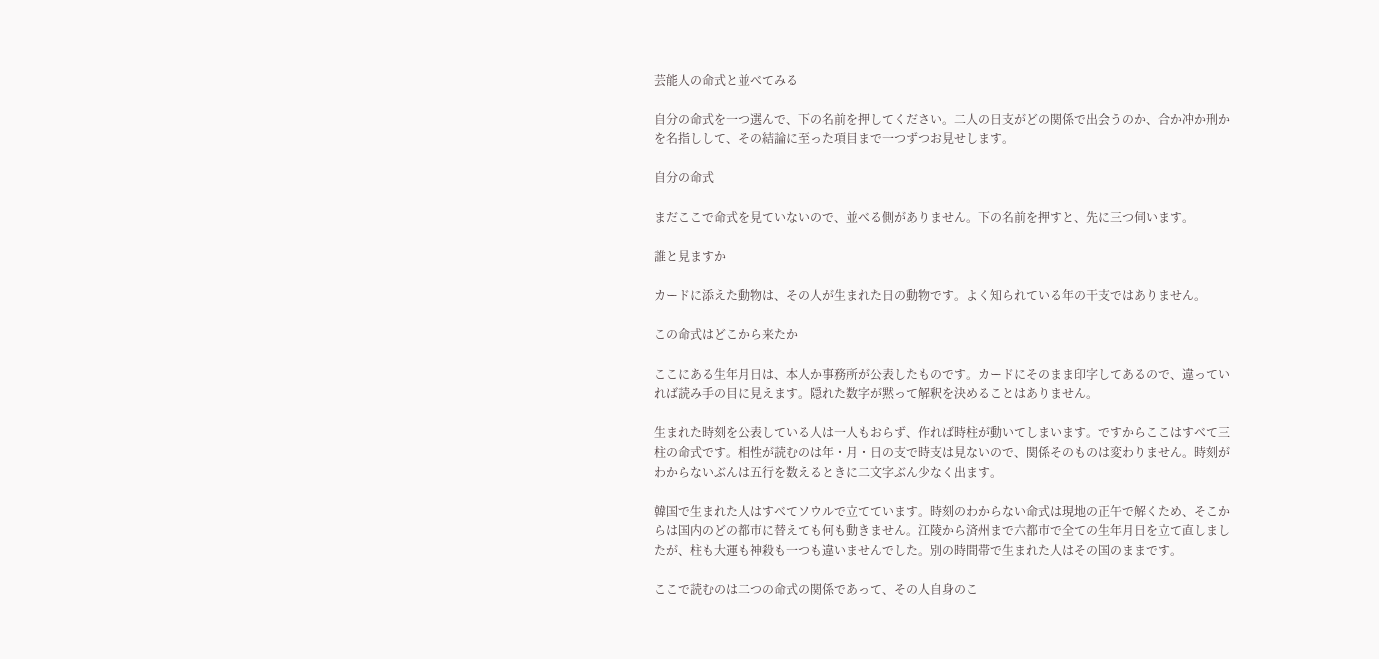芸能人の命式と並べてみる

自分の命式を一つ選んで、下の名前を押してください。二人の日支がどの関係で出会うのか、合か冲か刑かを名指しして、その結論に至った項目まで一つずつお見せします。

自分の命式

まだここで命式を見ていないので、並べる側がありません。下の名前を押すと、先に三つ伺います。

誰と見ますか

カードに添えた動物は、その人が生まれた日の動物です。よく知られている年の干支ではありません。

この命式はどこから来たか

ここにある生年月日は、本人か事務所が公表したものです。カードにそのまま印字してあるので、違っていれば読み手の目に見えます。隠れた数字が黙って解釈を決めることはありません。

生まれた時刻を公表している人は一人もおらず、作れば時柱が動いてしまいます。ですからここはすべて三柱の命式です。相性が読むのは年・月・日の支で時支は見ないので、関係そのものは変わりません。時刻がわからないぶんは五行を数えるときに二文字ぶん少なく出ます。

韓国で生まれた人はすべてソウルで立てています。時刻のわからない命式は現地の正午で解くため、そこからは国内のどの都市に替えても何も動きません。江陵から済州まで六都市で全ての生年月日を立て直しましたが、柱も大運も神殺も一つも違いませんでした。別の時間帯で生まれた人はその国のままです。

ここで読むのは二つの命式の関係であって、その人自身のこ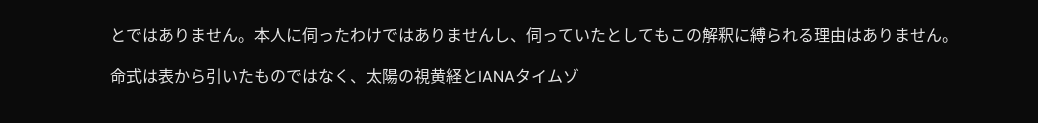とではありません。本人に伺ったわけではありませんし、伺っていたとしてもこの解釈に縛られる理由はありません。

命式は表から引いたものではなく、太陽の視黄経とIANAタイムゾ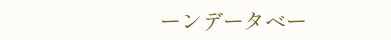ーンデータベー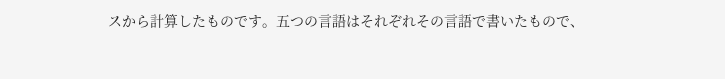スから計算したものです。五つの言語はそれぞれその言語で書いたもので、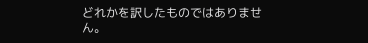どれかを訳したものではありません。